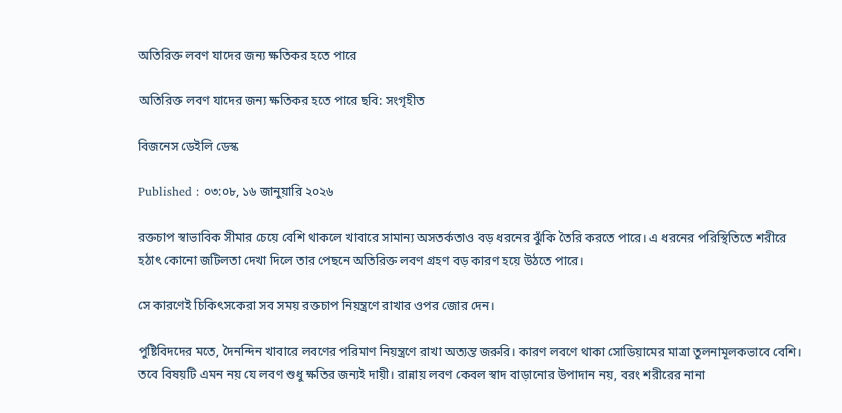অতিরিক্ত লবণ যাদের জন্য ক্ষতিকর হতে পারে

অতিরিক্ত লবণ যাদের জন্য ক্ষতিকর হতে পারে ছবি: সংগৃহীত

বিজনেস ডেইলি ডেস্ক

Published : ০৩:০৮, ১৬ জানুয়ারি ২০২৬

রক্তচাপ স্বাভাবিক সীমার চেয়ে বেশি থাকলে খাবারে সামান্য অসতর্কতাও বড় ধরনের ঝুঁকি তৈরি করতে পারে। এ ধরনের পরিস্থিতিতে শরীরে হঠাৎ কোনো জটিলতা দেখা দিলে তার পেছনে অতিরিক্ত লবণ গ্রহণ বড় কারণ হয়ে উঠতে পারে।

সে কারণেই চিকিৎসকেরা সব সময় রক্তচাপ নিয়ন্ত্রণে রাখার ওপর জোর দেন।

পুষ্টিবিদদের মতে, দৈনন্দিন খাবারে লবণের পরিমাণ নিয়ন্ত্রণে রাখা অত্যন্ত জরুরি। কারণ লবণে থাকা সোডিয়ামের মাত্রা তুলনামূলকভাবে বেশি। তবে বিষয়টি এমন নয় যে লবণ শুধু ক্ষতির জন্যই দায়ী। রান্নায় লবণ কেবল স্বাদ বাড়ানোর উপাদান নয়, বরং শরীরের নানা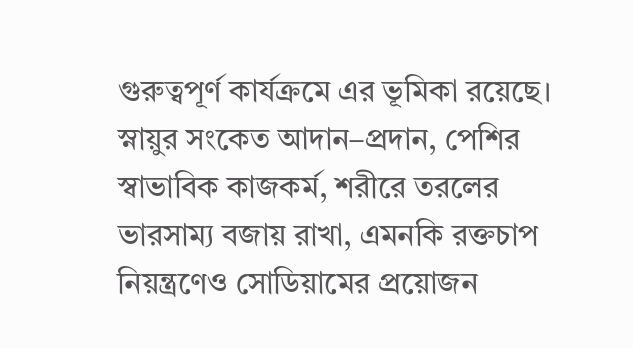গুরুত্বপূর্ণ কার্যক্রমে এর ভূমিকা রয়েছে। স্নায়ুর সংকেত আদান–প্রদান, পেশির স্বাভাবিক কাজকর্ম, শরীরে তরলের ভারসাম্য বজায় রাখা, এমনকি রক্তচাপ নিয়ন্ত্রণেও সোডিয়ামের প্রয়োজন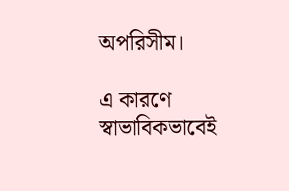অপরিসীম।

এ কারণে স্বাভাবিকভাবেই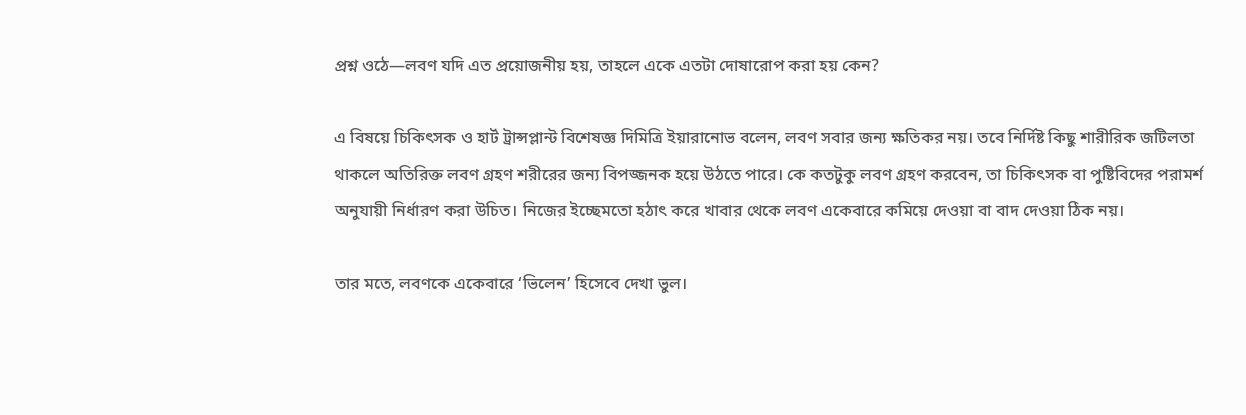প্রশ্ন ওঠে—লবণ যদি এত প্রয়োজনীয় হয়, তাহলে একে এতটা দোষারোপ করা হয় কেন?

এ বিষয়ে চিকিৎসক ও হার্ট ট্রান্সপ্লান্ট বিশেষজ্ঞ দিমিত্রি ইয়ারানোভ বলেন, লবণ সবার জন্য ক্ষতিকর নয়। তবে নির্দিষ্ট কিছু শারীরিক জটিলতা থাকলে অতিরিক্ত লবণ গ্রহণ শরীরের জন্য বিপজ্জনক হয়ে উঠতে পারে। কে কতটুকু লবণ গ্রহণ করবেন, তা চিকিৎসক বা পুষ্টিবিদের পরামর্শ অনুযায়ী নির্ধারণ করা উচিত। নিজের ইচ্ছেমতো হঠাৎ করে খাবার থেকে লবণ একেবারে কমিয়ে দেওয়া বা বাদ দেওয়া ঠিক নয়।

তার মতে, লবণকে একেবারে ‘ভিলেন’ হিসেবে দেখা ভুল।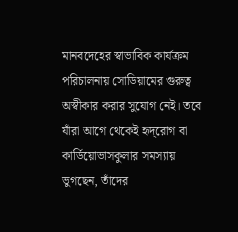মানবদেহের স্বাভাবিক কার্যক্রম পরিচালনায় সোডিয়ামের গুরুত্ব অস্বীকার করার সুযোগ নেই। তবে যাঁরা আগে থেকেই হৃদ্‌রোগ বা কার্ডিয়োভাসকুলার সমস্যায় ভুগছেন, তাঁদের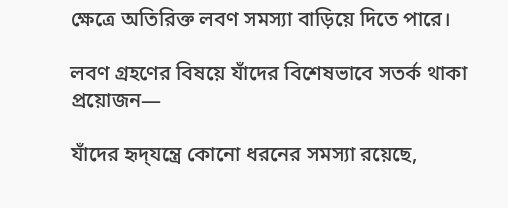ক্ষেত্রে অতিরিক্ত লবণ সমস্যা বাড়িয়ে দিতে পারে।

লবণ গ্রহণের বিষয়ে যাঁদের বিশেষভাবে সতর্ক থাকা প্রয়োজন—

যাঁদের হৃদ্‌যন্ত্রে কোনো ধরনের সমস্যা রয়েছে,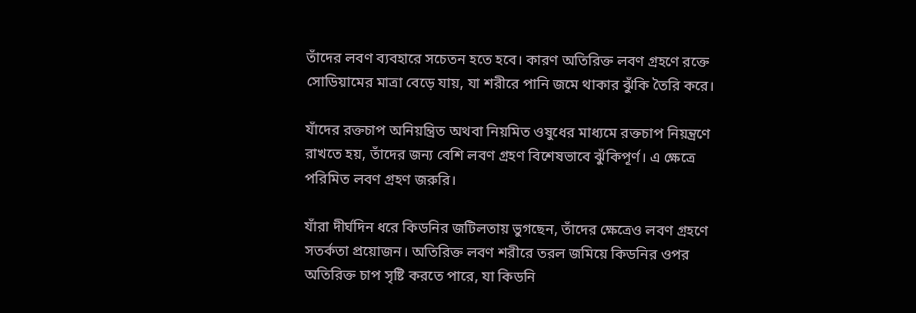তাঁদের লবণ ব্যবহারে সচেতন হতে হবে। কারণ অতিরিক্ত লবণ গ্রহণে রক্তে সোডিয়ামের মাত্রা বেড়ে যায়, যা শরীরে পানি জমে থাকার ঝুঁকি তৈরি করে।

যাঁদের রক্তচাপ অনিয়ন্ত্রিত অথবা নিয়মিত ওষুধের মাধ্যমে রক্তচাপ নিয়ন্ত্রণে রাখতে হয়, তাঁদের জন্য বেশি লবণ গ্রহণ বিশেষভাবে ঝুঁকিপূর্ণ। এ ক্ষেত্রে পরিমিত লবণ গ্রহণ জরুরি।

যাঁরা দীর্ঘদিন ধরে কিডনির জটিলতায় ভুগছেন, তাঁদের ক্ষেত্রেও লবণ গ্রহণে সতর্কতা প্রয়োজন। অতিরিক্ত লবণ শরীরে তরল জমিয়ে কিডনির ওপর অতিরিক্ত চাপ সৃষ্টি করতে পারে, যা কিডনি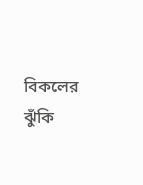বিকলের ঝুঁকি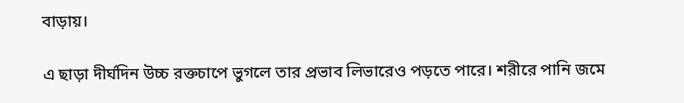বাড়ায়।

এ ছাড়া দীর্ঘদিন উচ্চ রক্তচাপে ভুগলে তার প্রভাব লিভারেও পড়তে পারে। শরীরে পানি জমে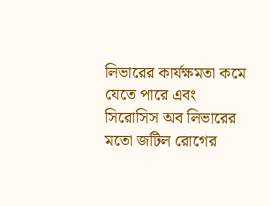লিভারের কার্যক্ষমতা কমে যেতে পারে এবং সিরোসিস অব লিভারের মতো জটিল রোগের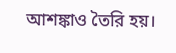আশঙ্কাও তৈরি হয়।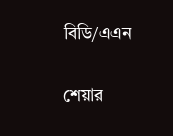বিডি/এএন

শেয়ার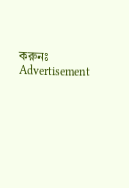করুনঃ
Advertisement